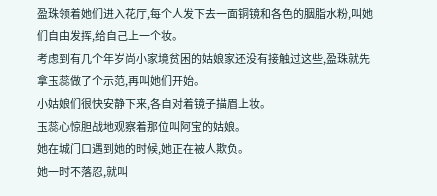盈珠领着她们进入花厅,每个人发下去一面铜镜和各色的胭脂水粉,叫她们自由发挥,给自己上一个妆。
考虑到有几个年岁尚小家境贫困的姑娘家还没有接触过这些,盈珠就先拿玉蕊做了个示范,再叫她们开始。
小姑娘们很快安静下来,各自对着镜子描眉上妆。
玉蕊心惊胆战地观察着那位叫阿宝的姑娘。
她在城门口遇到她的时候,她正在被人欺负。
她一时不落忍,就叫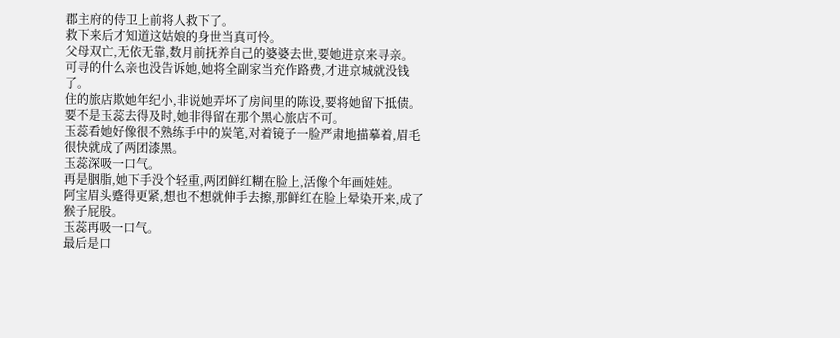郡主府的侍卫上前将人救下了。
救下来后才知道这姑娘的身世当真可怜。
父母双亡,无依无靠,数月前抚养自己的婆婆去世,要她进京来寻亲。
可寻的什么亲也没告诉她,她将全副家当充作路费,才进京城就没钱了。
住的旅店欺她年纪小,非说她弄坏了房间里的陈设,要将她留下抵债。
要不是玉蕊去得及时,她非得留在那个黑心旅店不可。
玉蕊看她好像很不熟练手中的炭笔,对着镜子一脸严肃地描摹着,眉毛很快就成了两团漆黑。
玉蕊深吸一口气。
再是胭脂,她下手没个轻重,两团鲜红糊在脸上,活像个年画娃娃。
阿宝眉头蹙得更紧,想也不想就伸手去擦,那鲜红在脸上晕染开来,成了猴子屁股。
玉蕊再吸一口气。
最后是口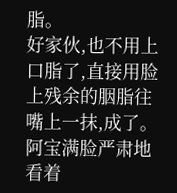脂。
好家伙,也不用上口脂了,直接用脸上残余的胭脂往嘴上一抹,成了。
阿宝满脸严肃地看着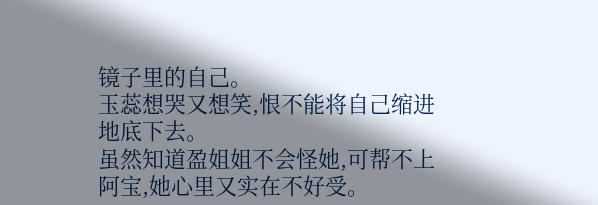镜子里的自己。
玉蕊想哭又想笑,恨不能将自己缩进地底下去。
虽然知道盈姐姐不会怪她,可帮不上阿宝,她心里又实在不好受。